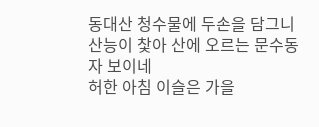동대산 청수물에 두손을 담그니
산능이 찿아 산에 오르는 문수동자 보이네
허한 아침 이슬은 가을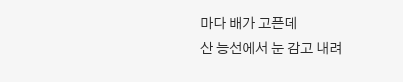마다 배가 고픈데
산 능선에서 눈 감고 내려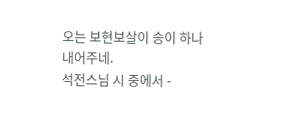오는 보현보살이 송이 하나 내어주네.
석전스님 시 중에서 -